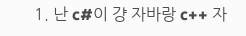1. 난 c#이 걍 자바랑 c++ 자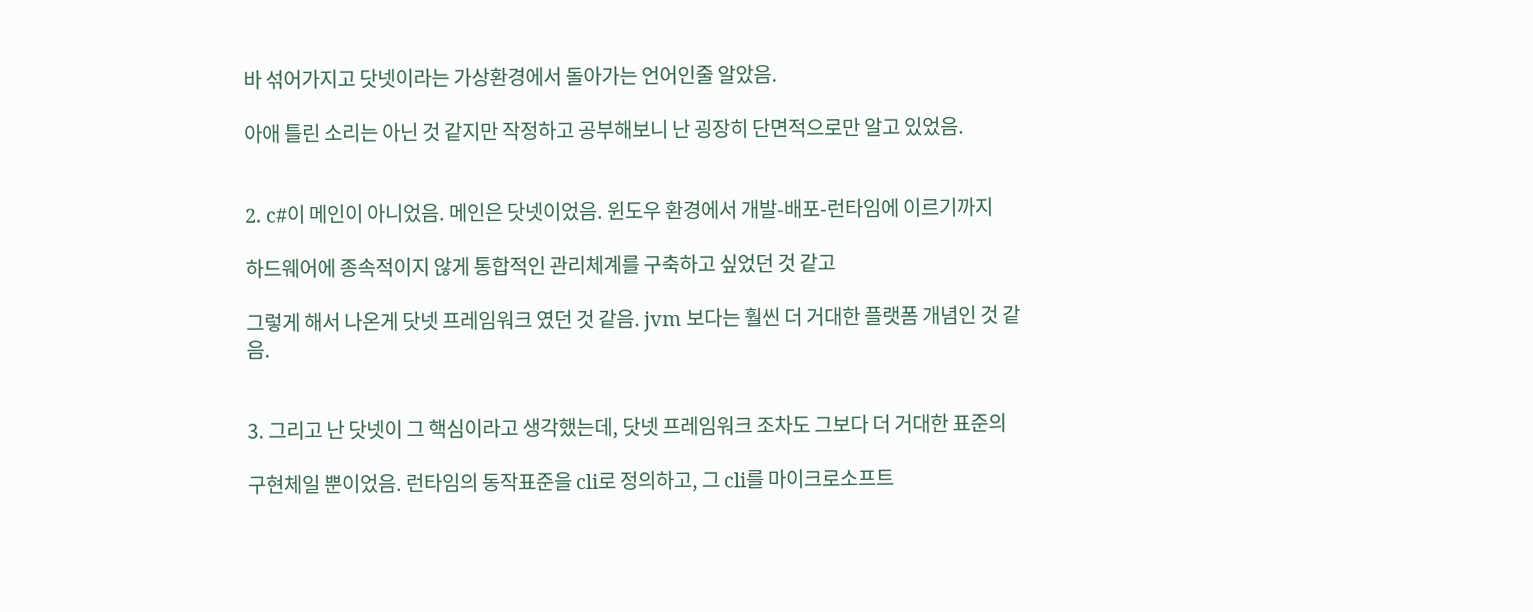바 섞어가지고 닷넷이라는 가상환경에서 돌아가는 언어인줄 알았음.

아애 틀린 소리는 아닌 것 같지만 작정하고 공부해보니 난 굉장히 단면적으로만 알고 있었음.


2. c#이 메인이 아니었음. 메인은 닷넷이었음. 윈도우 환경에서 개발-배포-런타임에 이르기까지

하드웨어에 종속적이지 않게 통합적인 관리체계를 구축하고 싶었던 것 같고

그렇게 해서 나온게 닷넷 프레임워크 였던 것 같음. jvm 보다는 훨씬 더 거대한 플랫폼 개념인 것 같음.


3. 그리고 난 닷넷이 그 핵심이라고 생각했는데, 닷넷 프레임워크 조차도 그보다 더 거대한 표준의

구현체일 뿐이었음. 런타임의 동작표준을 cli로 정의하고, 그 cli를 마이크로소프트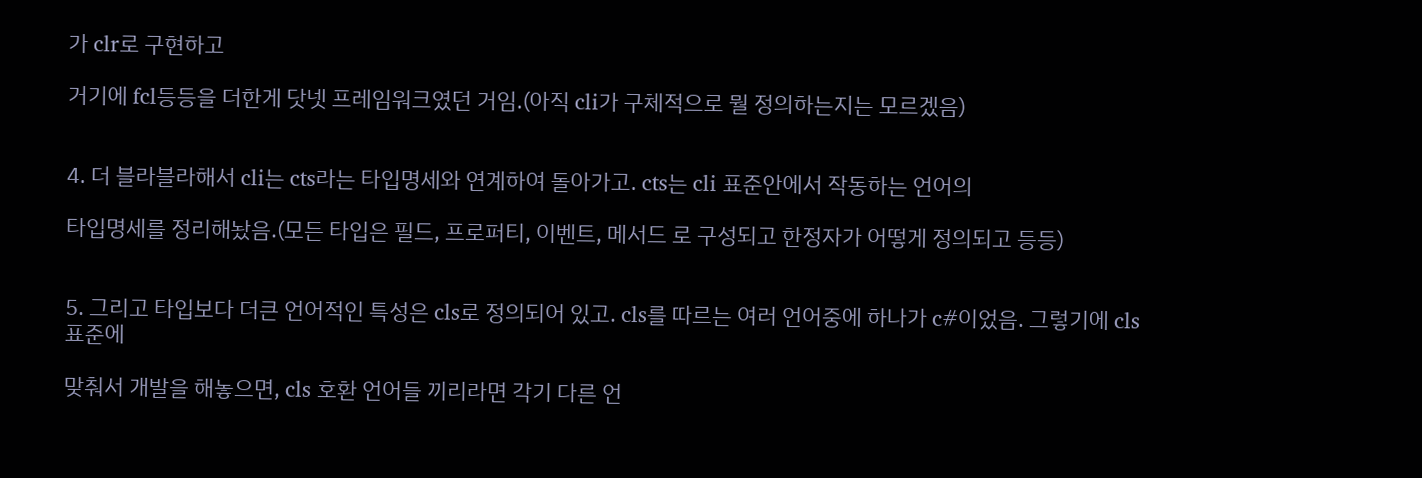가 clr로 구현하고

거기에 fcl등등을 더한게 닷넷 프레임워크였던 거임.(아직 cli가 구체적으로 뭘 정의하는지는 모르겠음)


4. 더 블라블라해서 cli는 cts라는 타입명세와 연계하여 돌아가고. cts는 cli 표준안에서 작동하는 언어의

타입명세를 정리해놨음.(모든 타입은 필드, 프로퍼티, 이벤트, 메서드 로 구성되고 한정자가 어떻게 정의되고 등등)


5. 그리고 타입보다 더큰 언어적인 특성은 cls로 정의되어 있고. cls를 따르는 여러 언어중에 하나가 c#이었음. 그렇기에 cls 표준에

맞춰서 개발을 해놓으면, cls 호환 언어들 끼리라면 각기 다른 언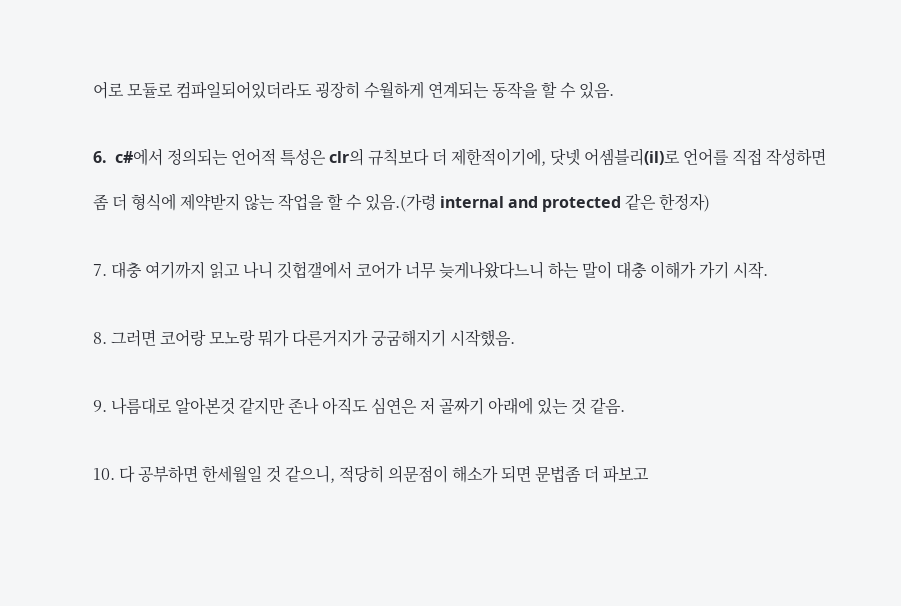어로 모듈로 컴파일되어있더라도 굉장히 수월하게 연계되는 동작을 할 수 있음.


6.  c#에서 정의되는 언어적 특성은 clr의 규칙보다 더 제한적이기에, 닷넷 어셈블리(il)로 언어를 직접 작성하면

좀 더 형식에 제약받지 않는 작업을 할 수 있음.(가령 internal and protected 같은 한정자)


7. 대충 여기까지 읽고 나니 깃헙갤에서 코어가 너무 늦게나왔다느니 하는 말이 대충 이해가 가기 시작.


8. 그러면 코어랑 모노랑 뭐가 다른거지가 궁굼해지기 시작했음.


9. 나름대로 알아본것 같지만 존나 아직도 심연은 저 골짜기 아래에 있는 것 같음.


10. 다 공부하면 한세월일 것 같으니, 적당히 의문점이 해소가 되면 문법좀 더 파보고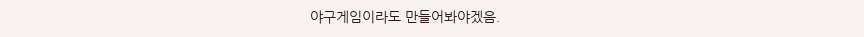야구게임이라도 만들어봐야겠음.